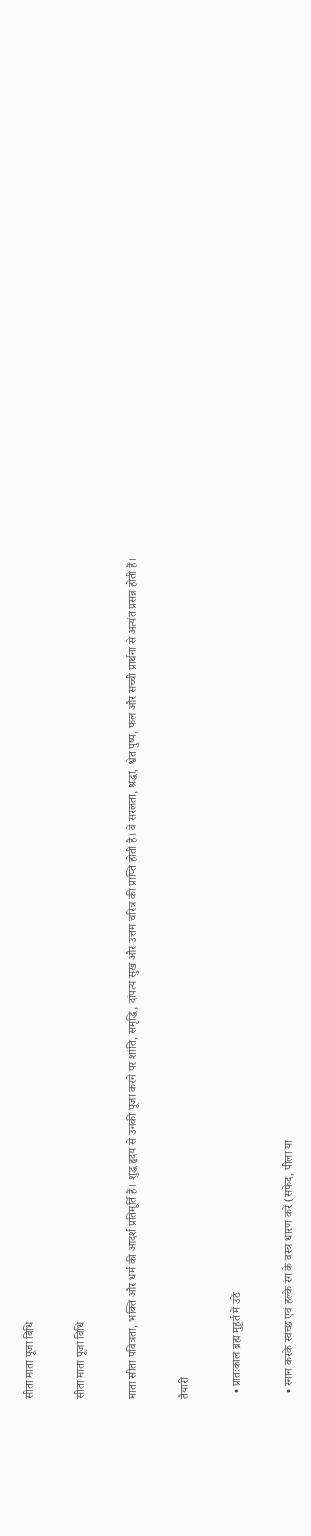सीता माता पूजा विधि

सीता माता पूजा विधि

माता सीता पवित्रता, भक्ति और धर्म की आदर्श प्रतिमूर्ति हैं। शुद्ध हृदय से उनकी पूजा करने पर शांति, समृद्धि, दांपत्य सुख और उत्तम चरित्र की प्राप्ति होती है। वे सरलता, श्रद्धा, श्वेत पुष्प, फल और सच्ची प्रार्थना से अत्यंत प्रसन्न होती हैं।

तैयारी

  • प्रातःकाल ब्रह्म मुहूर्त में उठें

  • स्नान करके स्वच्छ एवं हल्के रंग के वस्त्र धारण करें (सफेद, पीला या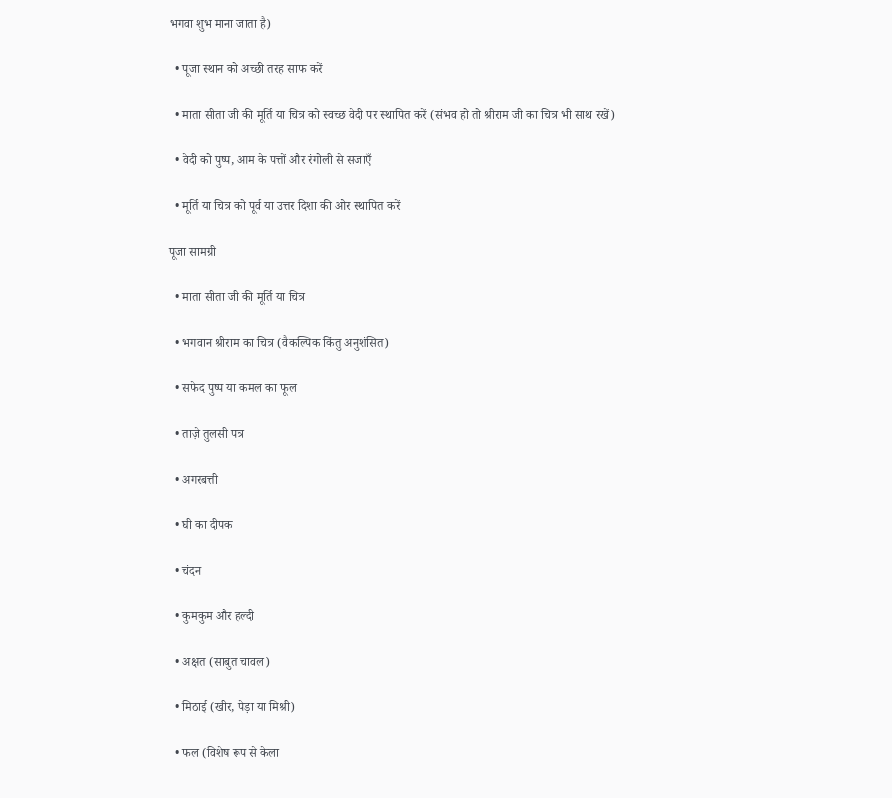भगवा शुभ माना जाता है)

  • पूजा स्थान को अच्छी तरह साफ करें

  • माता सीता जी की मूर्ति या चित्र को स्वच्छ वेदी पर स्थापित करें (संभव हो तो श्रीराम जी का चित्र भी साथ रखें)

  • वेदी को पुष्प, आम के पत्तों और रंगोली से सजाएँ

  • मूर्ति या चित्र को पूर्व या उत्तर दिशा की ओर स्थापित करें

पूजा सामग्री

  • माता सीता जी की मूर्ति या चित्र

  • भगवान श्रीराम का चित्र (वैकल्पिक किंतु अनुशंसित)

  • सफेद पुष्प या कमल का फूल

  • ताज़े तुलसी पत्र

  • अगरबत्ती

  • घी का दीपक

  • चंदन

  • कुमकुम और हल्दी

  • अक्षत (साबुत चावल)

  • मिठाई (खीर, पेड़ा या मिश्री)

  • फल (विशेष रूप से केला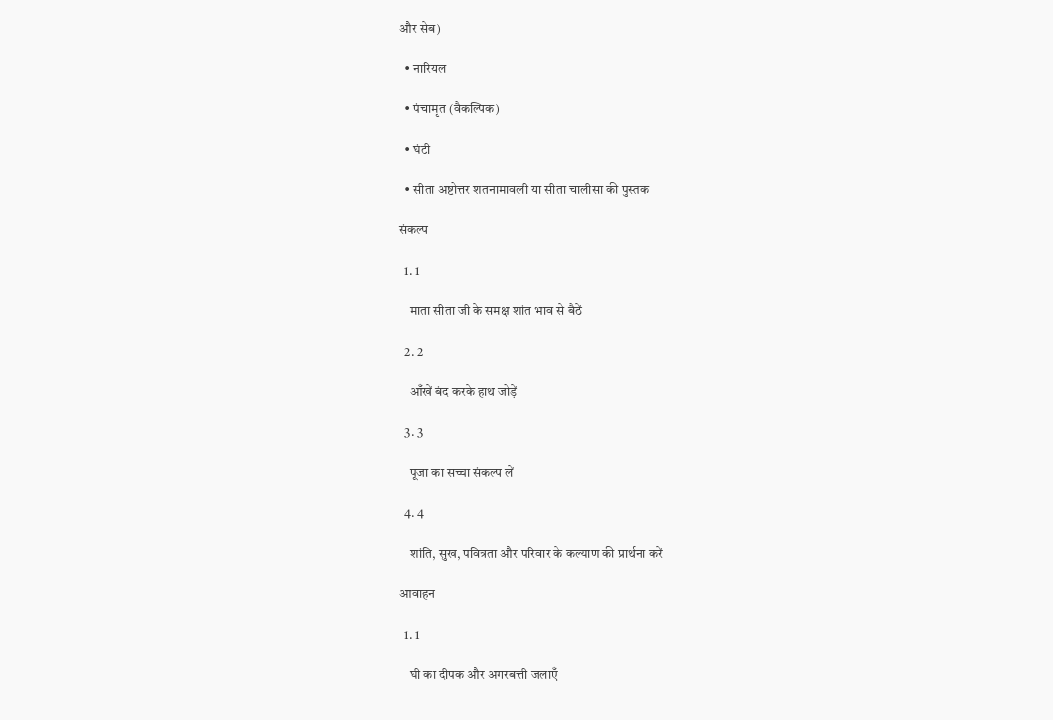और सेब)

  • नारियल

  • पंचामृत (वैकल्पिक)

  • घंटी

  • सीता अष्टोत्तर शतनामावली या सीता चालीसा की पुस्तक

संकल्प

  1. 1

    माता सीता जी के समक्ष शांत भाव से बैठें

  2. 2

    आँखें बंद करके हाथ जोड़ें

  3. 3

    पूजा का सच्चा संकल्प लें

  4. 4

    शांति, सुख, पवित्रता और परिवार के कल्याण की प्रार्थना करें

आवाहन

  1. 1

    घी का दीपक और अगरबत्ती जलाएँ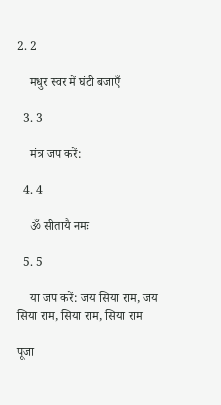2. 2

    मधुर स्वर में घंटी बजाएँ

  3. 3

    मंत्र जप करें:

  4. 4

    ॐ सीतायै नमः

  5. 5

    या जप करें: जय सिया राम, जय सिया राम, सिया राम, सिया राम

पूजा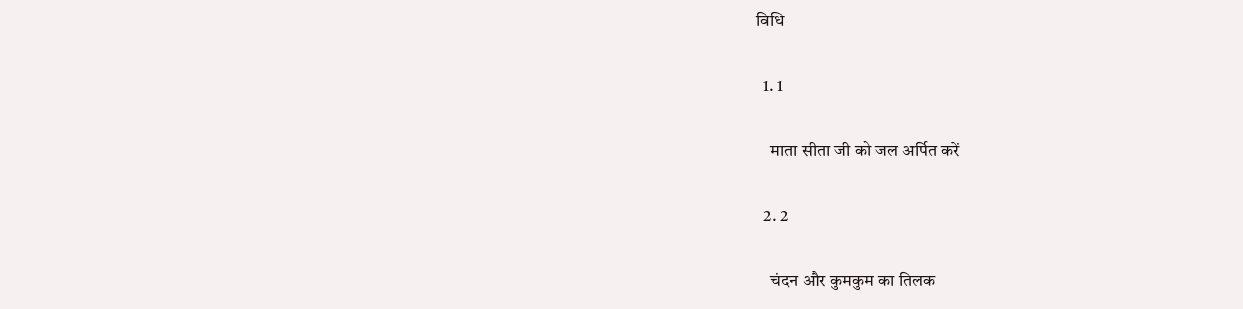विधि

  1. 1

    माता सीता जी को जल अर्पित करें

  2. 2

    चंदन और कुमकुम का तिलक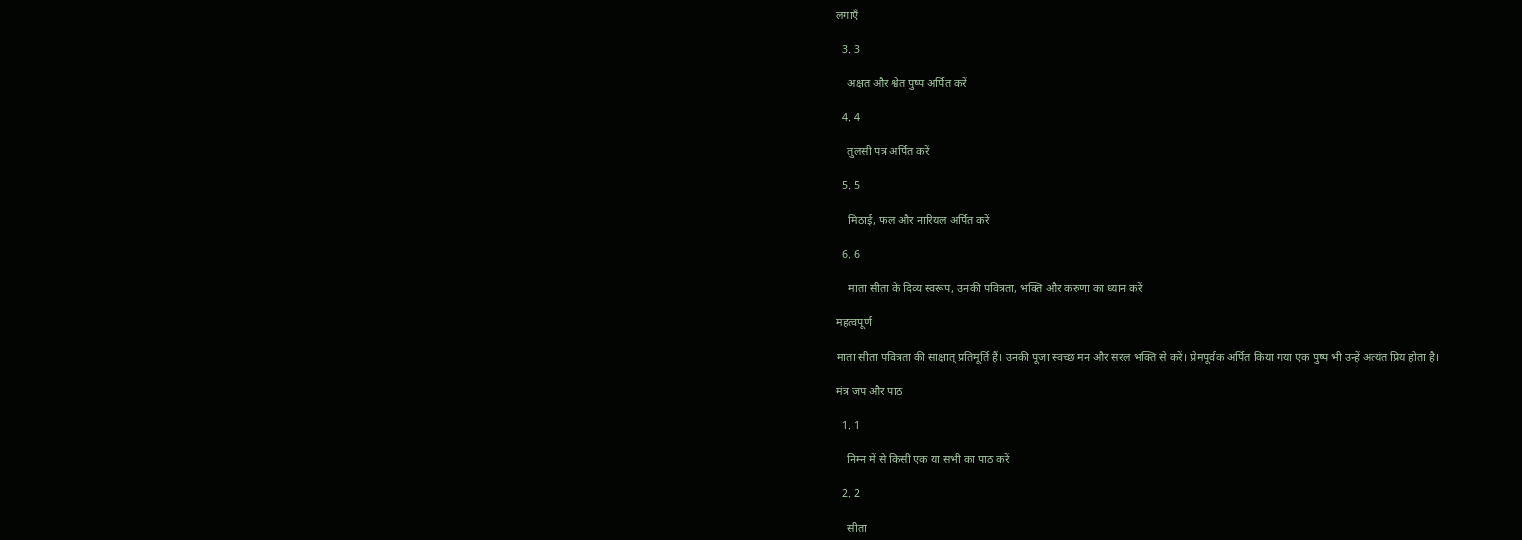लगाएँ

  3. 3

    अक्षत और श्वेत पुष्प अर्पित करें

  4. 4

    तुलसी पत्र अर्पित करें

  5. 5

    मिठाई, फल और नारियल अर्पित करें

  6. 6

    माता सीता के दिव्य स्वरूप, उनकी पवित्रता, भक्ति और करुणा का ध्यान करें

महत्वपूर्ण

माता सीता पवित्रता की साक्षात् प्रतिमूर्ति हैं। उनकी पूजा स्वच्छ मन और सरल भक्ति से करें। प्रेमपूर्वक अर्पित किया गया एक पुष्प भी उन्हें अत्यंत प्रिय होता है।

मंत्र जप और पाठ

  1. 1

    निम्न में से किसी एक या सभी का पाठ करें

  2. 2

    सीता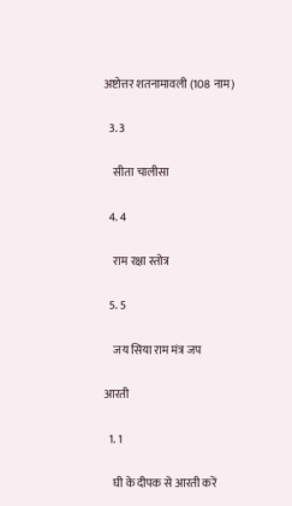अष्टोत्तर शतनामावली (108 नाम)

  3. 3

    सीता चालीसा

  4. 4

    राम रक्षा स्तोत्र

  5. 5

    जय सिया राम मंत्र जप

आरती

  1. 1

    घी के दीपक से आरती करें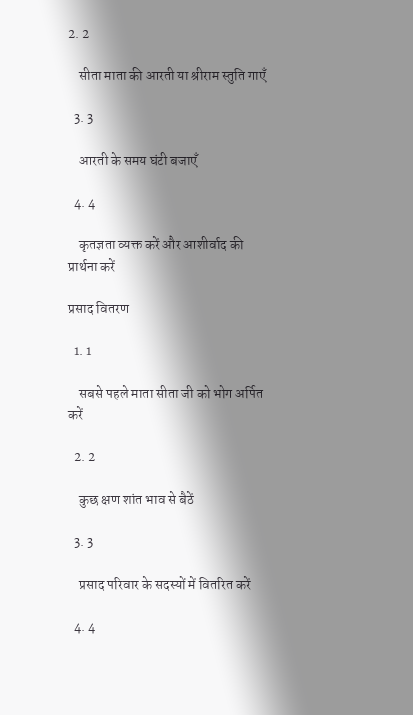2. 2

    सीता माता की आरती या श्रीराम स्तुति गाएँ

  3. 3

    आरती के समय घंटी बजाएँ

  4. 4

    कृतज्ञता व्यक्त करें और आशीर्वाद की प्रार्थना करें

प्रसाद वितरण

  1. 1

    सबसे पहले माता सीता जी को भोग अर्पित करें

  2. 2

    कुछ क्षण शांत भाव से बैठें

  3. 3

    प्रसाद परिवार के सदस्यों में वितरित करें

  4. 4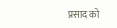प्रसाद को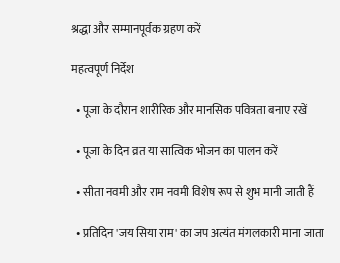श्रद्धा और सम्मानपूर्वक ग्रहण करें

महत्वपूर्ण निर्देश

  • पूजा के दौरान शारीरिक और मानसिक पवित्रता बनाए रखें

  • पूजा के दिन व्रत या सात्विक भोजन का पालन करें

  • सीता नवमी और राम नवमी विशेष रूप से शुभ मानी जाती हैं

  • प्रतिदिन 'जय सिया राम' का जप अत्यंत मंगलकारी माना जाता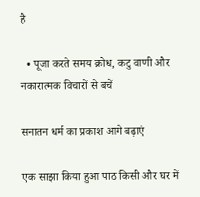है

  • पूजा करते समय क्रोध, कटु वाणी और नकारात्मक विचारों से बचें

सनातन धर्म का प्रकाश आगे बढ़ाएं

एक साझा किया हुआ पाठ किसी और घर में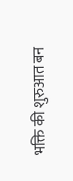भक्ति की शुरुआत बन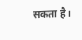सकता है।